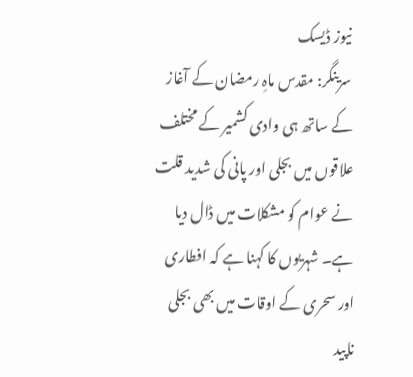نیوز ڈیسک
سرینگر: مقدس ماہِ رمضان کے آغاز کے ساتھ ہی وادی کشمیر کے مختلف علاقوں میں بجلی اور پانی کی شدید قلت نے عوام کو مشکلات میں ڈال دیا ہے۔ شہریوں کا کہنا ہے کہ افطاری اور سحری کے اوقات میں بھی بجلی ناپید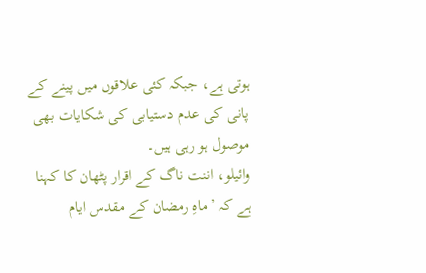ہوتی ہے، جبکہ کئی علاقوں میں پینے کے پانی کی عدم دستیابی کی شکایات بھی موصول ہو رہی ہیں۔
وائیلو، اننت ناگ کے اقرار پٹھان کا کہنا ہے کہ ’ماہِ رمضان کے مقدس ایام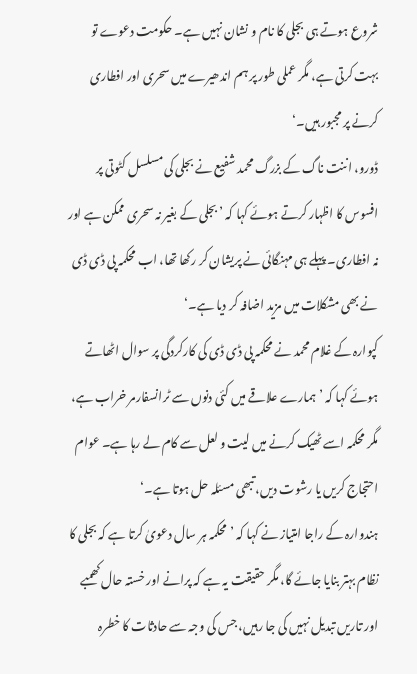شروع ہوتے ہی بجلی کا نام و نشان نہیں ہے۔ حکومت دعوے تو بہت کرتی ہے، مگر عملی طور پر ہم اندھیرے میں سحری اور افطاری کرنے پر مجبور ہیں۔‘
ڈورو، اننت ناگ کے بزرگ محمد شفیع نے بجلی کی مسلسل کٹوتی پر افسوس کا اظہار کرتے ہوئے کہا کہ ’بجلی کے بغیر نہ سحری ممکن ہے اور نہ افطاری۔ پہلے ہی مہنگائی نے پریشان کر رکھا تھا، اب محکمہ پی ڈی ڈی نے بھی مشکلات میں مزید اضافہ کر دیا ہے۔‘
کپوارہ کے غلام محمد نے محکمہ پی ڈی ڈی کی کارکردگی پر سوال اٹھاتے ہوئے کہا کہ ’ہمارے علاقے میں کئی دنوں سے ٹرانسفارمر خراب ہے، مگر محکمہ اسے ٹھیک کرنے میں لیت و لعل سے کام لے رہا ہے۔ عوام احتجاج کریں یا رشوت دیں، تبھی مسئلہ حل ہوتا ہے۔‘
ہندوارہ کے راجا امتیاز نے کہا کہ ’محکمہ ہر سال دعویٰ کرتا ہے کہ بجلی کا نظام بہتر بنایا جائے گا، مگر حقیقت یہ ہے کہ پرانے اور خستہ حال کھمبے اور تاریں تبدیل نہیں کی جا رہیں، جس کی وجہ سے حادثات کا خطرہ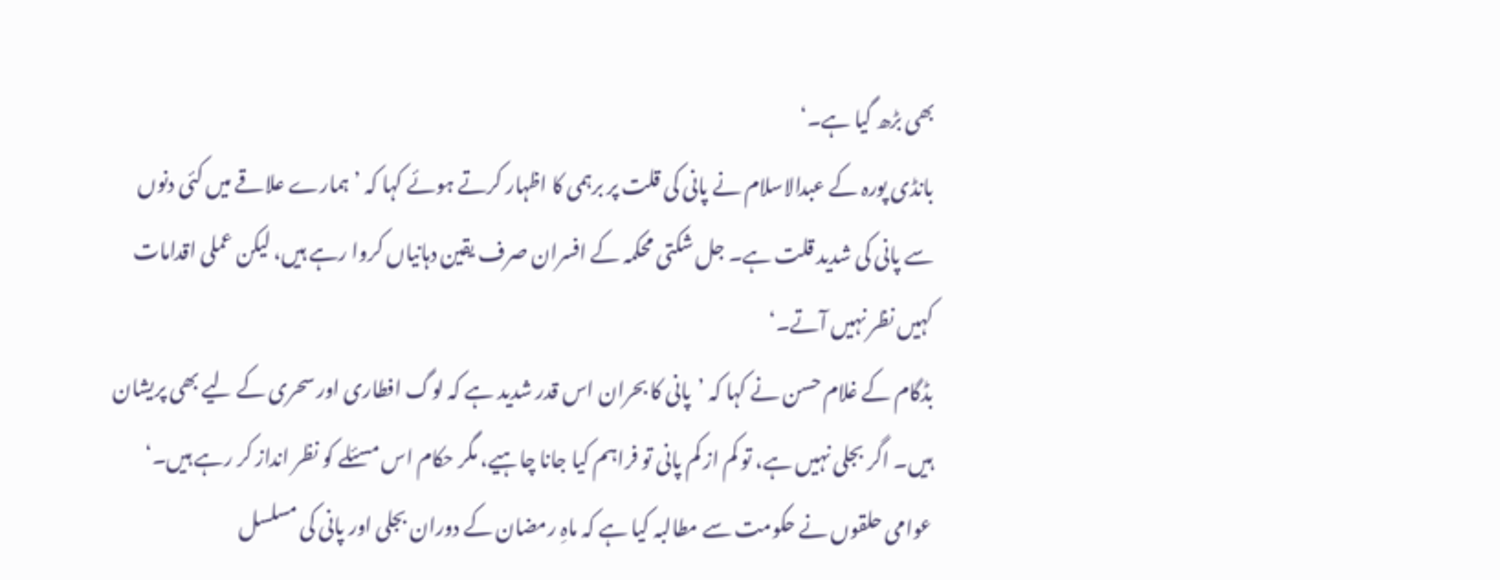بھی بڑھ گیا ہے۔‘
بانڈی پورہ کے عبدالاسلام نے پانی کی قلت پر برہمی کا اظہار کرتے ہوئے کہا کہ ’ہمارے علاقے میں کئی دنوں سے پانی کی شدید قلت ہے۔ جل شکتی محکمہ کے افسران صرف یقین دہانیاں کروا رہے ہیں، لیکن عملی اقدامات کہیں نظر نہیں آتے۔‘
بڈگام کے غلام حسن نے کہا کہ ’پانی کا بحران اس قدر شدید ہے کہ لوگ افطاری اور سحری کے لیے بھی پریشان ہیں۔ اگر بجلی نہیں ہے، تو کم از کم پانی تو فراہم کیا جانا چاہیے، مگر حکام اس مسئلے کو نظر انداز کر رہے ہیں۔‘
عوامی حلقوں نے حکومت سے مطالبہ کیا ہے کہ ماہِ رمضان کے دوران بجلی اور پانی کی مسلسل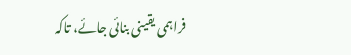فراہمی یقینی بنائی جائے، تاکہ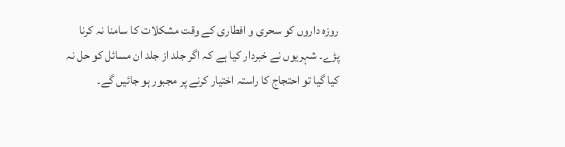روزہ داروں کو سحری و افطاری کے وقت مشکلات کا سامنا نہ کرنا پڑے۔ شہریوں نے خبردار کیا ہے کہ اگر جلد از جلد ان مسائل کو حل نہ کیا گیا تو احتجاج کا راستہ اختیار کرنے پر مجبور ہو جائیں گے۔